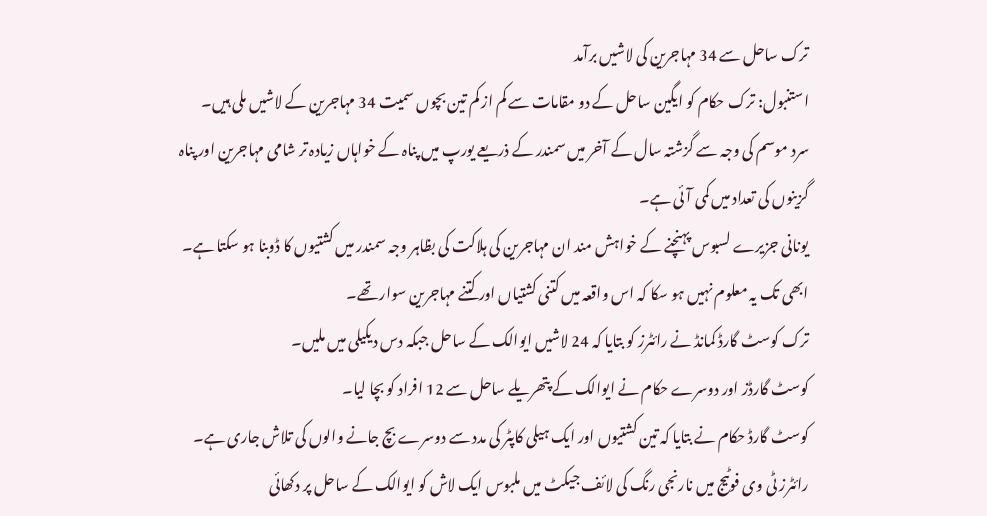ترک ساحل سے 34 مہاجرین کی لاشیں برآمد
استنبول: ترک حکام کو ایگین ساحل کے دو مقامات سے کم از کم تین بچوں سمیت 34 مہاجرین کے لاشیں ملی ہیں۔
سرد موسم کی وجہ سے گزشتہ سال کے آخر میں سمندر کے ذریعے یورپ میں پناہ کے خواہاں زیادہ تر شامی مہاجرین اور پناہ گزینوں کی تعداد میں کمی آئی ہے۔
یونانی جزیرے لسبوس پہنچنے کے خواہش مند ان مہاجرین کی ہلاکت کی بظاہر وجہ سمندر میں کشتیوں کا ڈوبنا ہو سکتا ہے۔ ابھی تک یہ معلوم نہیں ہو سکا کہ اس واقعہ میں کتنی کشتیاں اور کتنے مہاجرین سوار تھے۔
ترک کوسٹ گارڈ کمانڈ نے رائٹرز کو بتایا کہ 24 لاشیں ایوالک کے ساحل جبکہ دس دیکیلی میں ملیں۔
کوسٹ گارڈز اور دوسرے حکام نے ایوالک کے پتھریلے ساحل سے 12 افراد کو بچا لیا۔
کوسٹ گارڈ حکام نے بتایا کہ تین کشتیوں اور ایک ہیلی کاپٹر کی مدد سے دوسرے بچ جانے والوں کی تلاش جاری ہے۔
رائٹرز ٹی وی فوٹیج میں نارنجی رنگ کی لائف جیکٹ میں ملبوس ایک لاش کو ایوالک کے ساحل پر دکھائی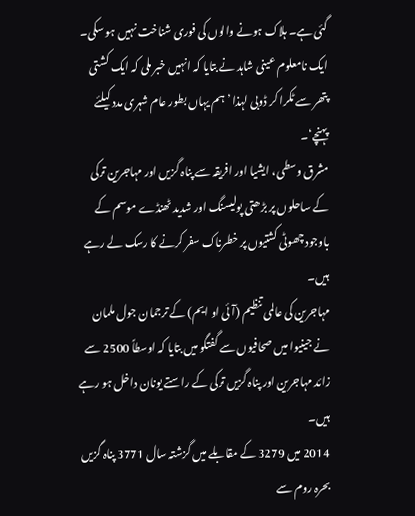گئی ہے۔ ہلاک ہونے والوں کی فوری شناخت نہیں ہو سکی۔
ایک نامعلوم عینی شاہد نے بتایا کہ انہیں خبر ملی کہ ایک کشتی پتھر سے ٹکرا کر ڈوبی لہذا ’ہم یہاں بطور عام شہری مدد کیلئے پہنچے‘۔
مشرق وسطی، ایشیا اور افریقہ سے پناہ گزیں اور مہاجرین ترکی کے ساحلوں پر بڑھتی پولیسنگ اور شدید ٹھنڈے موسم کے باوجود چھوٹی کشتیوں پر خطرناک سفر کرنے کا رسک لے رہے ہیں۔
مہاجرین کی عالمی تنظیم (آئی او ایم) کے ترجمان جول ملمان نے جینیوا میں صحافیوں سے گفتگو میں بتایا کہ اوسطاً 2500 سے زائد مہاجرین اور پناہ گزیں ترکی کے راستے یونان داخل ہو رہے ہیں۔
2014 میں 3279 کے مقابلے میں گزشتہ سال 3771 پناہ گزیں بحرہ روم سے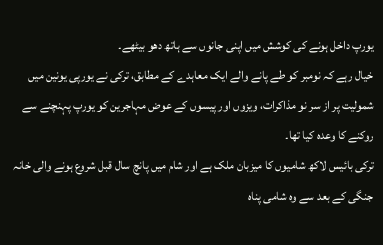یورپ داخل ہونے کی کوشش میں اپنی جانوں سے ہاتھ دھو بیٹھے۔
خیال رہے کہ نومبر کو طے پانے والے ایک معاہدے کے مطابق، ترکی نے یورپی یونین میں شمولیت پر از سر نو مذاکرات، ویزوں اور پیسوں کے عوض مہاجرین کو یورپ پہنچنے سے روکنے کا وعدہ کیا تھا۔
ترکی بائیس لاکھ شامیوں کا میزبان ملک ہے اور شام میں پانچ سال قبل شروع ہونے والی خانہ جنگی کے بعد سے وہ شامی پناہ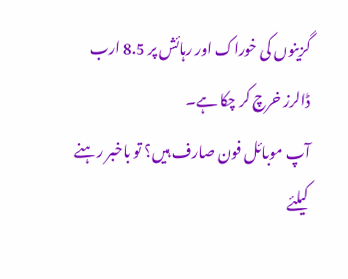گزینوں کی خوراک اور رہائش پر 8.5 ارب ڈالرز خرچ کر چکا ہے۔
آپ موبائل فون صارف ہیں؟ تو باخبر رہنے کیلئے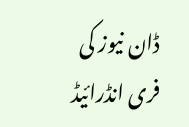ڈان نیوز کی فری انڈرائیڈ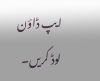ایپ ڈاؤن لوڈ کریں۔